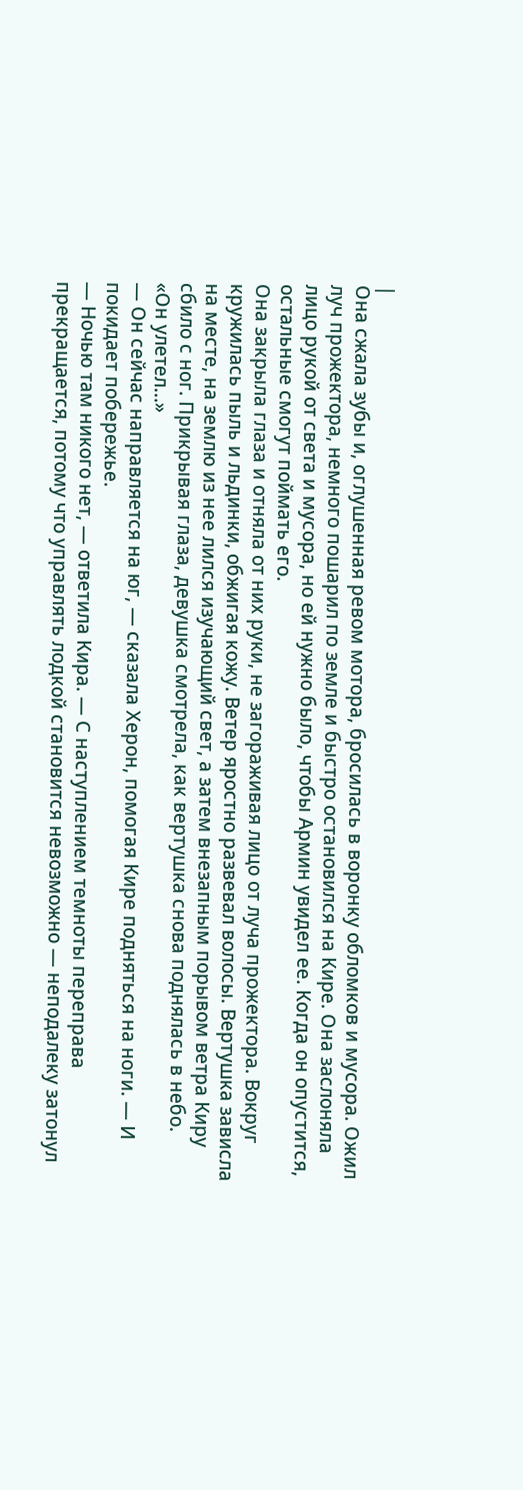|
Она сжала зубы и, оглушенная ревом мотора, бросилась в воронку обломков и мусора. Ожил луч прожектора, немного пошарил по земле и быстро остановился на Кире. Она заслоняла лицо рукой от света и мусора, но ей нужно было, чтобы Армин увидел ее. Когда он опустится, остальные смогут поймать его.
Она закрыла глаза и отняла от них руки, не загораживая лицо от луча прожектора. Вокруг кружилась пыль и льдинки, обжигая кожу. Ветер яростно развевал волосы. Вертушка зависла на месте, на землю из нее лился изучающий свет, а затем внезапным порывом ветра Киру сбило с ног. Прикрывая глаза, девушка смотрела, как вертушка снова поднялась в небо.
«Он улетел…»
— Он сейчас направляется на юг, — сказала Херон, помогая Кире подняться на ноги. — И покидает побережье.
— Ночью там никого нет, — ответила Кира. — С наступлением темноты переправа прекращается, потому что управлять лодкой становится невозможно — неподалеку затонул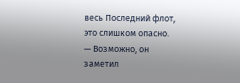весь Последний флот, это слишком опасно.
— Возможно, он заметил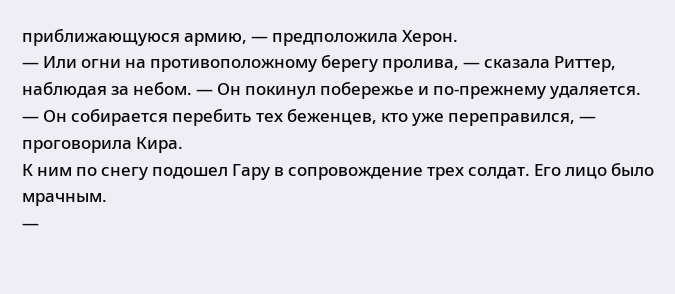приближающуюся армию, — предположила Херон.
— Или огни на противоположному берегу пролива, — сказала Риттер, наблюдая за небом. — Он покинул побережье и по-прежнему удаляется.
— Он собирается перебить тех беженцев, кто уже переправился, — проговорила Кира.
К ним по снегу подошел Гару в сопровождение трех солдат. Его лицо было мрачным.
—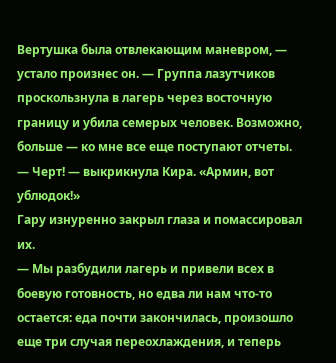Вертушка была отвлекающим маневром, — устало произнес он. — Группа лазутчиков проскользнула в лагерь через восточную границу и убила семерых человек. Возможно, больше — ко мне все еще поступают отчеты.
— Черт! — выкрикнула Кира. «Армин, вот ублюдок!»
Гару изнуренно закрыл глаза и помассировал их.
— Мы разбудили лагерь и привели всех в боевую готовность, но едва ли нам что-то остается: еда почти закончилась, произошло еще три случая переохлаждения, и теперь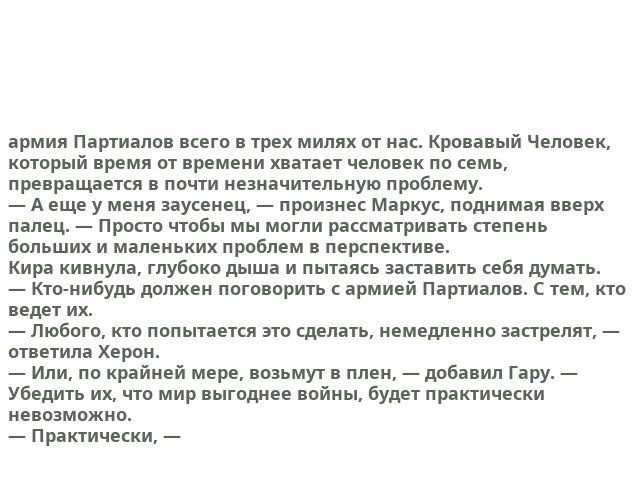армия Партиалов всего в трех милях от нас. Кровавый Человек, который время от времени хватает человек по семь, превращается в почти незначительную проблему.
— А еще у меня заусенец, — произнес Маркус, поднимая вверх палец. — Просто чтобы мы могли рассматривать степень больших и маленьких проблем в перспективе.
Кира кивнула, глубоко дыша и пытаясь заставить себя думать.
— Кто-нибудь должен поговорить с армией Партиалов. С тем, кто ведет их.
— Любого, кто попытается это сделать, немедленно застрелят, — ответила Херон.
— Или, по крайней мере, возьмут в плен, — добавил Гару. — Убедить их, что мир выгоднее войны, будет практически невозможно.
— Практически, —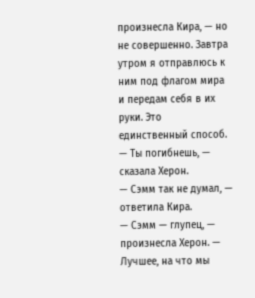произнесла Кира, — но не совершенно. Завтра утром я отправлюсь к ним под флагом мира и передам себя в их руки. Это единственный способ.
— Ты погибнешь, — сказала Херон.
— Сэмм так не думал, — ответила Кира.
— Сэмм — глупец, — произнесла Херон. — Лучшее, на что мы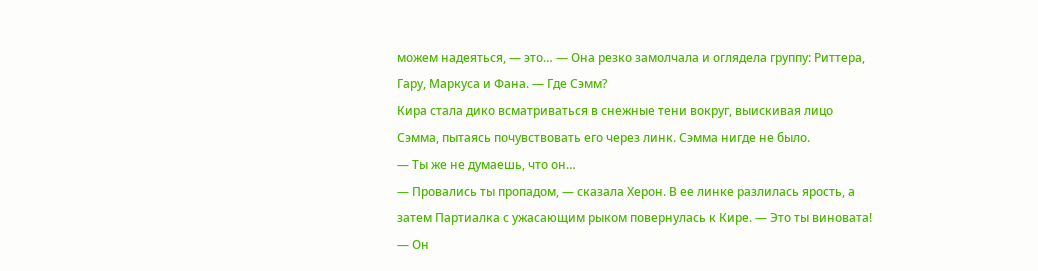можем надеяться, — это… — Она резко замолчала и оглядела группу: Риттера, Гару, Маркуса и Фана. — Где Сэмм?
Кира стала дико всматриваться в снежные тени вокруг, выискивая лицо Сэмма, пытаясь почувствовать его через линк. Сэмма нигде не было.
— Ты же не думаешь, что он…
— Провались ты пропадом, — сказала Херон. В ее линке разлилась ярость, а затем Партиалка с ужасающим рыком повернулась к Кире. — Это ты виновата!
— Он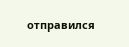отправился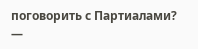поговорить с Партиалами? —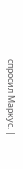спросил Маркус. |